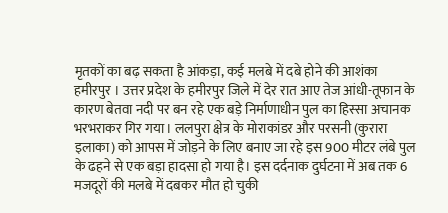मृतकों का बढ़ सकता है आंकड़ा, कई मलबे में दबे होने की आशंका
हमीरपुर । उत्तर प्रदेश के हमीरपुर जिले में देर रात आए तेज आंधी-तूफान के कारण बेतवा नदी पर बन रहे एक बड़े निर्माणाधीन पुल का हिस्सा अचानक भरभराकर गिर गया। ललपुरा क्षेत्र के मोराकांडर और परसनी (कुरारा इलाका) को आपस में जोड़ने के लिए बनाए जा रहे इस 900 मीटर लंबे पुल के ढहने से एक बड़ा हादसा हो गया है। इस दर्दनाक दुर्घटना में अब तक 6 मजदूरों की मलबे में दबकर मौत हो चुकी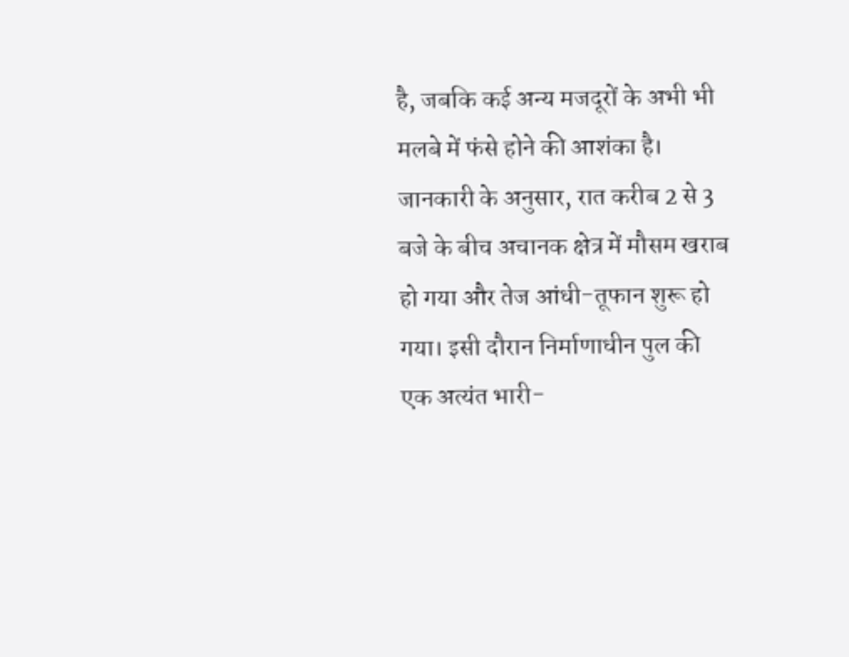है, जबकि कई अन्य मजदूरों के अभी भी मलबे में फंसे होने की आशंका है।
जानकारी के अनुसार, रात करीब 2 से 3 बजे के बीच अचानक क्षेत्र में मौसम खराब हो गया और तेज आंधी-तूफान शुरू हो गया। इसी दौरान निर्माणाधीन पुल की एक अत्यंत भारी-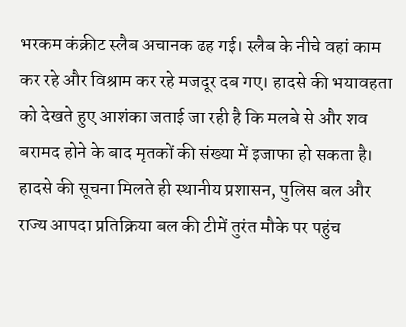भरकम कंक्रीट स्लैब अचानक ढह गई। स्लैब के नीचे वहां काम कर रहे और विश्राम कर रहे मजदूर दब गए। हादसे की भयावहता को देखते हुए आशंका जताई जा रही है कि मलबे से और शव बरामद होने के बाद मृतकों की संख्या में इजाफा हो सकता है। हादसे की सूचना मिलते ही स्थानीय प्रशासन, पुलिस बल और राज्य आपदा प्रतिक्रिया बल की टीमें तुरंत मौके पर पहुंच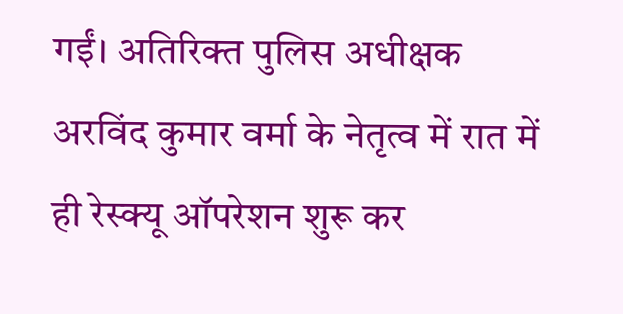गईं। अतिरिक्त पुलिस अधीक्षक अरविंद कुमार वर्मा के नेतृत्व में रात में ही रेस्क्यू ऑपरेशन शुरू कर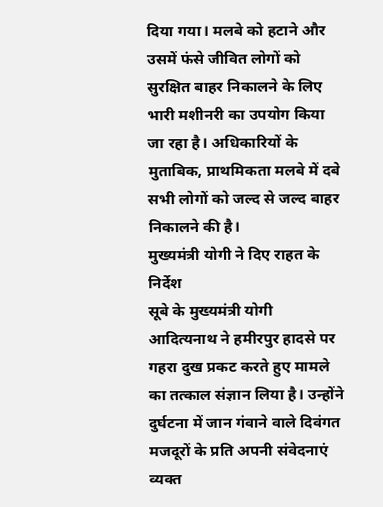दिया गया। मलबे को हटाने और उसमें फंसे जीवित लोगों को सुरक्षित बाहर निकालने के लिए भारी मशीनरी का उपयोग किया जा रहा है। अधिकारियों के मुताबिक, प्राथमिकता मलबे में दबे सभी लोगों को जल्द से जल्द बाहर निकालने की है।
मुख्यमंत्री योगी ने दिए राहत के निर्देश
सूबे के मुख्यमंत्री योगी आदित्यनाथ ने हमीरपुर हादसे पर गहरा दुख प्रकट करते हुए मामले का तत्काल संज्ञान लिया है। उन्होंने दुर्घटना में जान गंवाने वाले दिवंगत मजदूरों के प्रति अपनी संवेदनाएं व्यक्त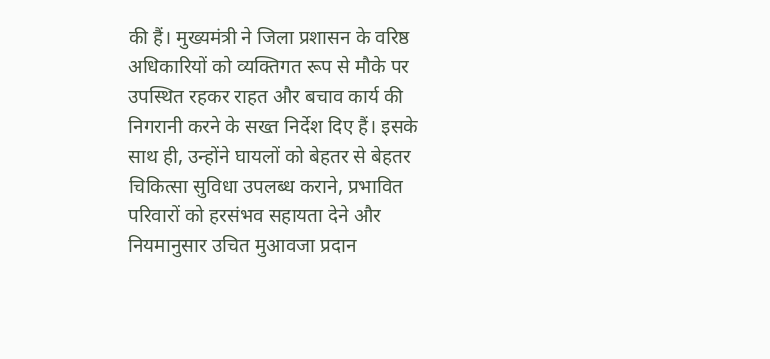की हैं। मुख्यमंत्री ने जिला प्रशासन के वरिष्ठ अधिकारियों को व्यक्तिगत रूप से मौके पर उपस्थित रहकर राहत और बचाव कार्य की निगरानी करने के सख्त निर्देश दिए हैं। इसके साथ ही, उन्होंने घायलों को बेहतर से बेहतर चिकित्सा सुविधा उपलब्ध कराने, प्रभावित परिवारों को हरसंभव सहायता देने और नियमानुसार उचित मुआवजा प्रदान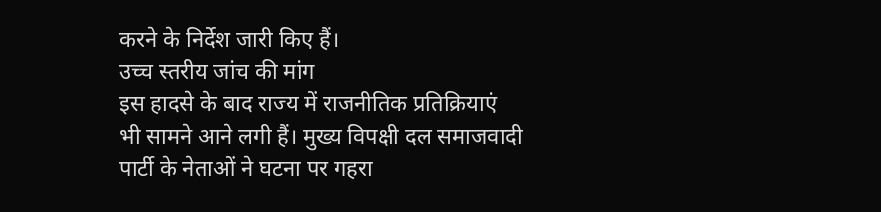करने के निर्देश जारी किए हैं।
उच्च स्तरीय जांच की मांग
इस हादसे के बाद राज्य में राजनीतिक प्रतिक्रियाएं भी सामने आने लगी हैं। मुख्य विपक्षी दल समाजवादी पार्टी के नेताओं ने घटना पर गहरा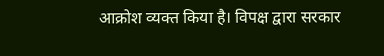आक्रोश व्यक्त किया है। विपक्ष द्वारा सरकार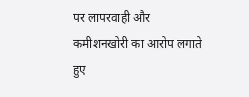पर लापरवाही और कमीशनखोरी का आरोप लगाते हुए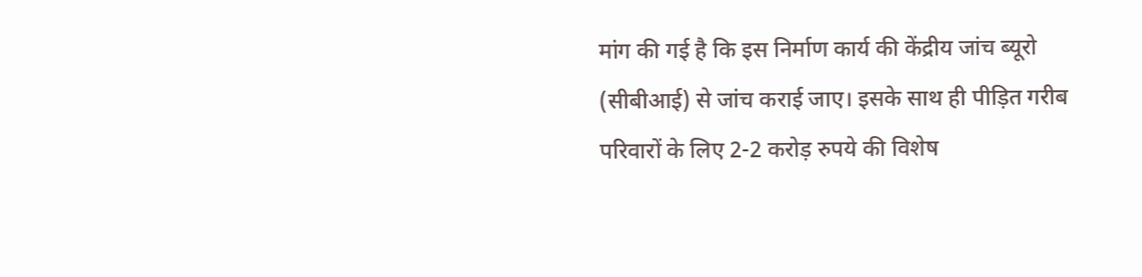मांग की गई है कि इस निर्माण कार्य की केंद्रीय जांच ब्यूरो (सीबीआई) से जांच कराई जाए। इसके साथ ही पीड़ित गरीब परिवारों के लिए 2-2 करोड़ रुपये की विशेष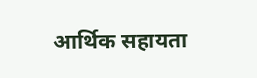आर्थिक सहायता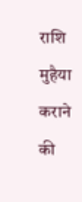राशि मुहैया कराने की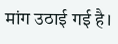मांग उठाई गई है।